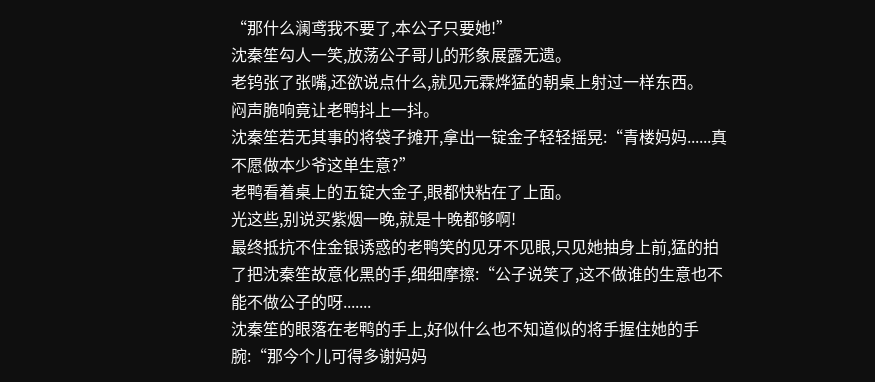“那什么澜鸢我不要了,本公子只要她!”
沈秦笙勾人一笑,放荡公子哥儿的形象展露无遗。
老钨张了张嘴,还欲说点什么,就见元霖烨猛的朝桌上射过一样东西。
闷声脆响竟让老鸭抖上一抖。
沈秦笙若无其事的将袋子摊开,拿出一锭金子轻轻摇晃:“青楼妈妈......真不愿做本少爷这单生意?”
老鸭看着桌上的五锭大金子,眼都快粘在了上面。
光这些,别说买紫烟一晚,就是十晚都够啊!
最终抵抗不住金银诱惑的老鸭笑的见牙不见眼,只见她抽身上前,猛的拍了把沈秦笙故意化黑的手,细细摩擦:“公子说笑了,这不做谁的生意也不能不做公子的呀.......
沈秦笙的眼落在老鸭的手上,好似什么也不知道似的将手握住她的手腕:“那今个儿可得多谢妈妈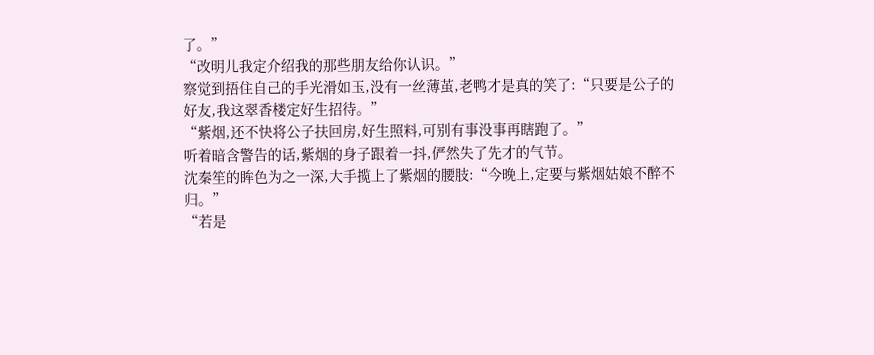了。”
“改明儿我定介绍我的那些朋友给你认识。”
察觉到捂住自己的手光滑如玉,没有一丝薄茧,老鸭才是真的笑了:“只要是公子的好友,我这翠香楼定好生招待。”
“紫烟,还不快将公子扶回房,好生照料,可别有事没事再瞎跑了。”
听着暗含警告的话,紫烟的身子跟着一抖,俨然失了先才的气节。
沈秦笙的眸色为之一深,大手揽上了紫烟的腰肢:“今晚上,定要与紫烟姑娘不醉不归。”
“若是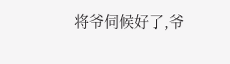将爷伺候好了,爷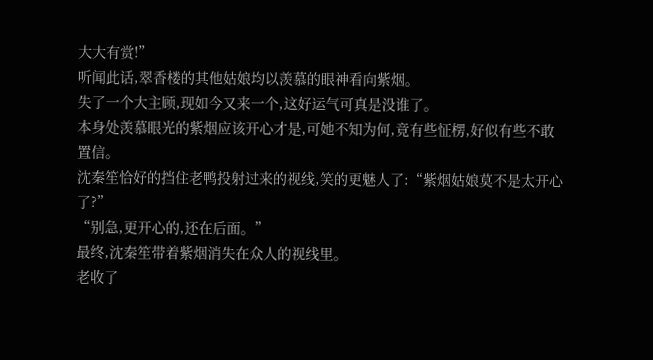大大有赏!”
听闻此话,翠香楼的其他姑娘均以羡慕的眼神看向紫烟。
失了一个大主顾,现如今又来一个,这好运气可真是没谁了。
本身处羡慕眼光的紫烟应该开心才是,可她不知为何,竟有些怔楞,好似有些不敢置信。
沈秦笙恰好的挡住老鸭投射过来的视线,笑的更魅人了:“紫烟姑娘莫不是太开心了?”
“别急,更开心的,还在后面。”
最终,沈秦笙带着紫烟消失在众人的视线里。
老收了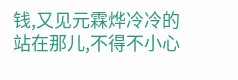钱,又见元霖烨冷冷的站在那儿,不得不小心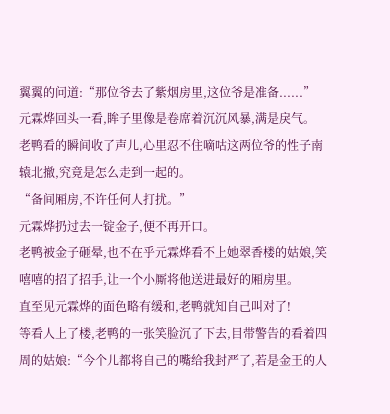翼翼的问道:“那位爷去了紫烟房里,这位爷是准备......”
元霖烨回头一看,眸子里像是卷席着沉沉风暴,满是戾气。
老鸭看的瞬间收了声儿,心里忍不住嘀咕这两位爷的性子南辕北撤,究竟是怎么走到一起的。
“备间厢房,不许任何人打扰。”
元霖烨扔过去一锭金子,便不再开口。
老鸭被金子砸晕,也不在乎元霖烨看不上她翠香楼的姑娘,笑嘻嘻的招了招手,让一个小厮将他送进最好的厢房里。
直至见元霖烨的面色略有缓和,老鸭就知自己叫对了!
等看人上了楼,老鸭的一张笑脸沉了下去,目带警告的看着四周的姑娘:“今个儿都将自己的嘴给我封严了,若是金王的人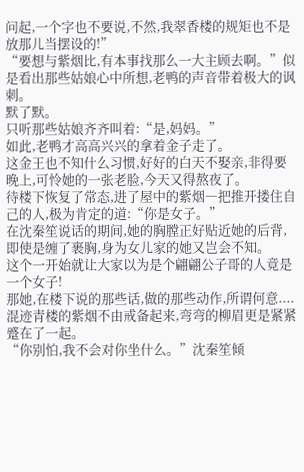问起,一个字也不要说,不然,我翠香楼的规矩也不是放那儿当摆设的!”
“要想与紫烟比,有本事找那么一大主顾去啊。”似是看出那些姑娘心中所想,老鸭的声音带着极大的讽刺。
默了默。
只听那些姑娘齐齐叫着:“是,妈妈。”
如此,老鸭才高高兴兴的拿着金子走了。
这金王也不知什么习惯,好好的白天不娶亲,非得要晚上,可怜她的一张老脸,今天又得熬夜了。
待楼下恢复了常态,进了屋中的紫烟―把推开搂住自己的人,极为肯定的道:“你是女子。”
在沈秦笙说话的期间,她的胸膛正好贴近她的后背,即使是缠了裹胸,身为女儿家的她又岂会不知。
这个一开始就让大家以为是个翩翩公子哥的人竟是一个女子!
那她,在楼下说的那些话,做的那些动作,所谓何意....
混迹青楼的紫烟不由戒备起来,弯弯的柳眉更是紧紧蹙在了一起。
“你别怕,我不会对你坐什么。”沈秦笙倾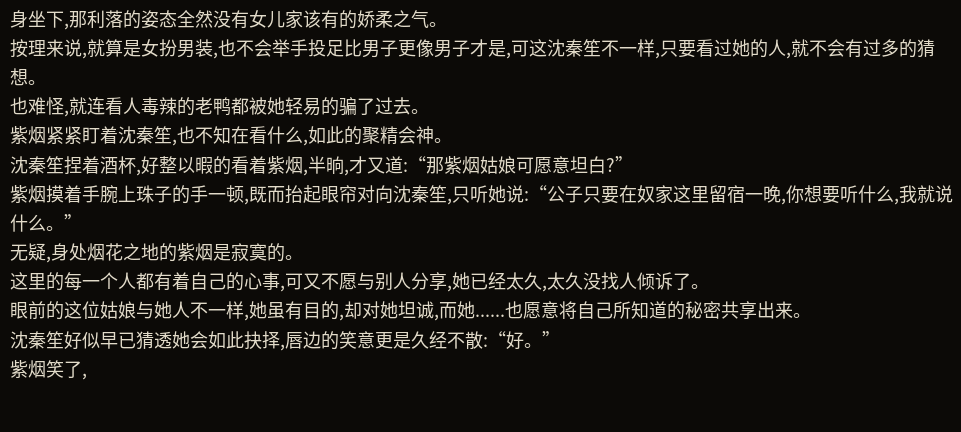身坐下,那利落的姿态全然没有女儿家该有的娇柔之气。
按理来说,就算是女扮男装,也不会举手投足比男子更像男子才是,可这沈秦笙不一样,只要看过她的人,就不会有过多的猜想。
也难怪,就连看人毒辣的老鸭都被她轻易的骗了过去。
紫烟紧紧盯着沈秦笙,也不知在看什么,如此的聚精会神。
沈秦笙捏着酒杯,好整以暇的看着紫烟,半晌,才又道:“那紫烟姑娘可愿意坦白?”
紫烟摸着手腕上珠子的手一顿,既而抬起眼帘对向沈秦笙,只听她说:“公子只要在奴家这里留宿一晚,你想要听什么,我就说什么。”
无疑,身处烟花之地的紫烟是寂寞的。
这里的每一个人都有着自己的心事,可又不愿与别人分享,她已经太久,太久没找人倾诉了。
眼前的这位姑娘与她人不一样,她虽有目的,却对她坦诚,而她......也愿意将自己所知道的秘密共享出来。
沈秦笙好似早已猜透她会如此抉择,唇边的笑意更是久经不散:“好。”
紫烟笑了,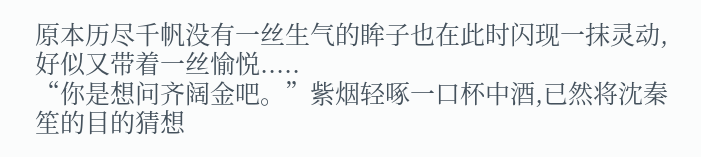原本历尽千帆没有一丝生气的眸子也在此时闪现一抹灵动,好似又带着一丝愉悦.....
“你是想问齐阔金吧。”紫烟轻啄一口杯中酒,已然将沈秦笙的目的猜想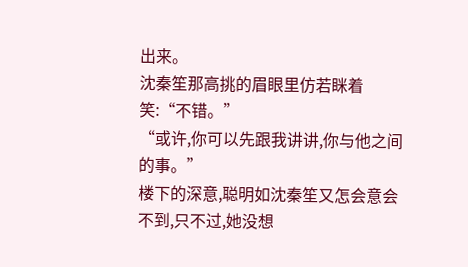出来。
沈秦笙那高挑的眉眼里仿若眯着笑:“不错。”
“或许,你可以先跟我讲讲,你与他之间的事。”
楼下的深意,聪明如沈秦笙又怎会意会不到,只不过,她没想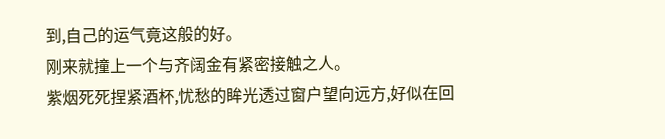到,自己的运气竟这般的好。
刚来就撞上一个与齐阔金有紧密接触之人。
紫烟死死捏紧酒杯,忧愁的眸光透过窗户望向远方,好似在回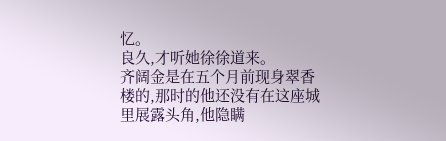忆。
良久,才听她徐徐道来。
齐阔金是在五个月前现身翠香楼的,那时的他还没有在这座城里展露头角,他隐瞒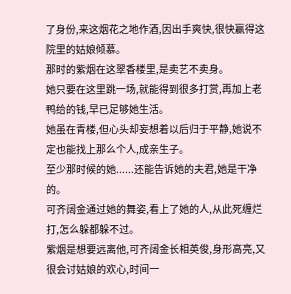了身份,来这烟花之地作酒,因出手爽快,很快赢得这院里的姑娘倾慕。
那时的紫烟在这翠香楼里,是卖艺不卖身。
她只要在这里跳一场,就能得到很多打赏,再加上老鸭给的钱,早已足够她生活。
她虽在青楼,但心头却妄想着以后归于平静,她说不定也能找上那么个人,成亲生子。
至少那时候的她......还能告诉她的夫君,她是干净的。
可齐阔金通过她的舞姿,看上了她的人,从此死缠烂打,怎么躲都躲不过。
紫烟是想要远离他,可齐阔金长相英俊,身形高亮,又很会讨姑娘的欢心,时间一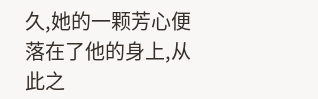久,她的一颗芳心便落在了他的身上,从此之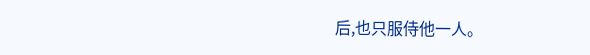后,也只服侍他一人。